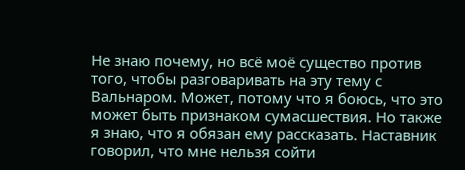Не знаю почему, но всё моё существо против того, чтобы разговаривать на эту тему с Вальнаром. Может, потому что я боюсь, что это может быть признаком сумасшествия. Но также я знаю, что я обязан ему рассказать. Наставник говорил, что мне нельзя сойти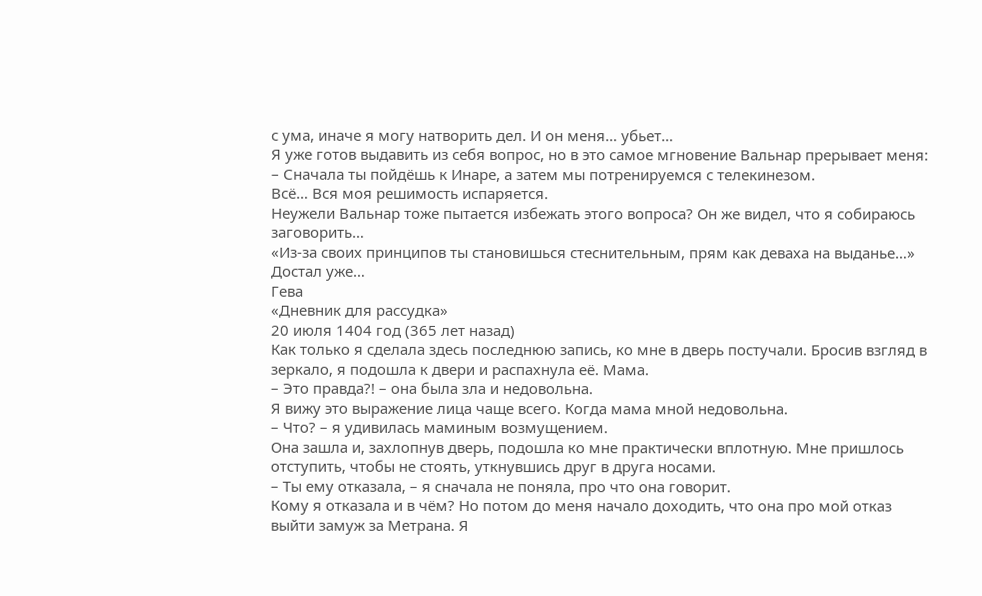с ума, иначе я могу натворить дел. И он меня… убьет…
Я уже готов выдавить из себя вопрос, но в это самое мгновение Вальнар прерывает меня:
– Сначала ты пойдёшь к Инаре, а затем мы потренируемся с телекинезом.
Всё… Вся моя решимость испаряется.
Неужели Вальнар тоже пытается избежать этого вопроса? Он же видел, что я собираюсь заговорить…
«Из-за своих принципов ты становишься стеснительным, прям как деваха на выданье…»
Достал уже…
Гева
«Дневник для рассудка»
20 июля 1404 год (365 лет назад)
Как только я сделала здесь последнюю запись, ко мне в дверь постучали. Бросив взгляд в зеркало, я подошла к двери и распахнула её. Мама.
– Это правда?! – она была зла и недовольна.
Я вижу это выражение лица чаще всего. Когда мама мной недовольна.
– Что? – я удивилась маминым возмущением.
Она зашла и, захлопнув дверь, подошла ко мне практически вплотную. Мне пришлось отступить, чтобы не стоять, уткнувшись друг в друга носами.
– Ты ему отказала, – я сначала не поняла, про что она говорит.
Кому я отказала и в чём? Но потом до меня начало доходить, что она про мой отказ выйти замуж за Метрана. Я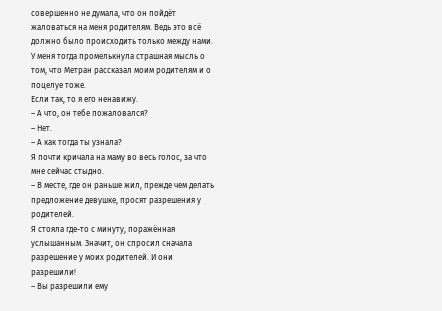совершенно не думала, что он пойдёт жаловаться на меня родителям. Ведь это всё должно было происходить только между нами. У меня тогда промелькнула страшная мысль о том, что Метран рассказал моим родителям и о поцелуе тоже.
Если так, то я его ненавижу.
– А что, он тебе пожаловался?
– Нет.
– А как тогда ты узнала?
Я почти кричала на маму во весь голос, за что мне сейчас стыдно.
– В месте, где он раньше жил, прежде чем делать предложение девушке, просят разрешения у родителей.
Я стояла где-то с минуту, поражённая услышанным. Значит, он спросил сначала разрешение у моих родителей. И они разрешили!
– Вы разрешили ему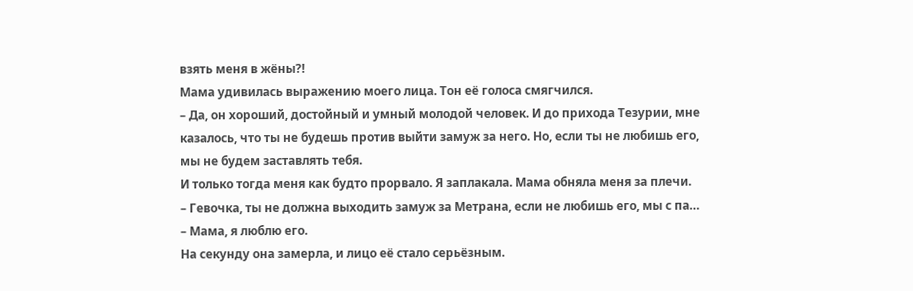взять меня в жёны?!
Мама удивилась выражению моего лица. Тон её голоса смягчился.
– Да, он хороший, достойный и умный молодой человек. И до прихода Тезурии, мне казалось, что ты не будешь против выйти замуж за него. Но, если ты не любишь его, мы не будем заставлять тебя.
И только тогда меня как будто прорвало. Я заплакала. Мама обняла меня за плечи.
– Гевочка, ты не должна выходить замуж за Метрана, если не любишь его, мы с па…
– Мама, я люблю его.
На секунду она замерла, и лицо её стало серьёзным.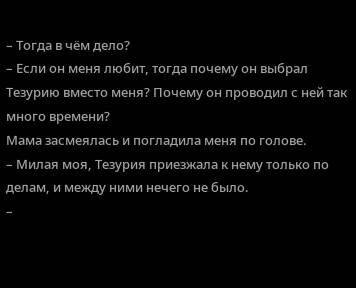– Тогда в чём дело?
– Если он меня любит, тогда почему он выбрал Тезурию вместо меня? Почему он проводил с ней так много времени?
Мама засмеялась и погладила меня по голове.
– Милая моя, Тезурия приезжала к нему только по делам, и между ними нечего не было.
–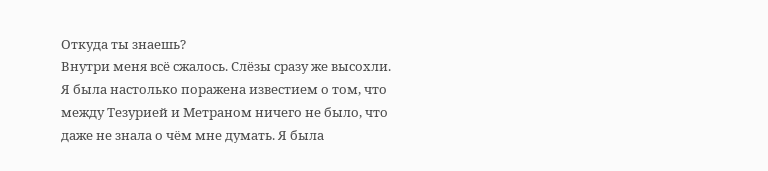Откуда ты знаешь?
Внутри меня всё сжалось. Слёзы сразу же высохли. Я была настолько поражена известием о том, что между Тезурией и Метраном ничего не было, что даже не знала о чём мне думать. Я была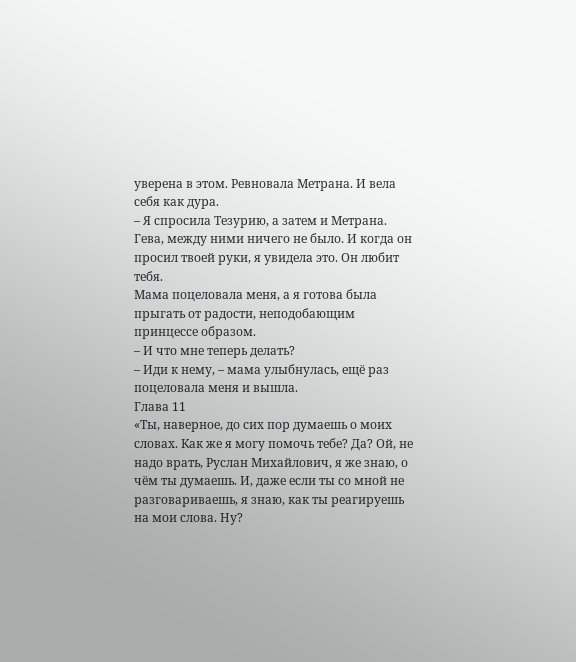уверена в этом. Ревновала Метрана. И вела себя как дура.
– Я спросила Тезурию, а затем и Метрана. Гева, между ними ничего не было. И когда он просил твоей руки, я увидела это. Он любит тебя.
Мама поцеловала меня, а я готова была прыгать от радости, неподобающим принцессе образом.
– И что мне теперь делать?
– Иди к нему, – мама улыбнулась, ещё раз поцеловала меня и вышла.
Глава 11
«Ты, наверное, до сих пор думаешь о моих словах. Как же я могу помочь тебе? Да? Ой, не надо врать, Руслан Михайлович, я же знаю, о чём ты думаешь. И, даже если ты со мной не разговариваешь, я знаю, как ты реагируешь на мои слова. Ну?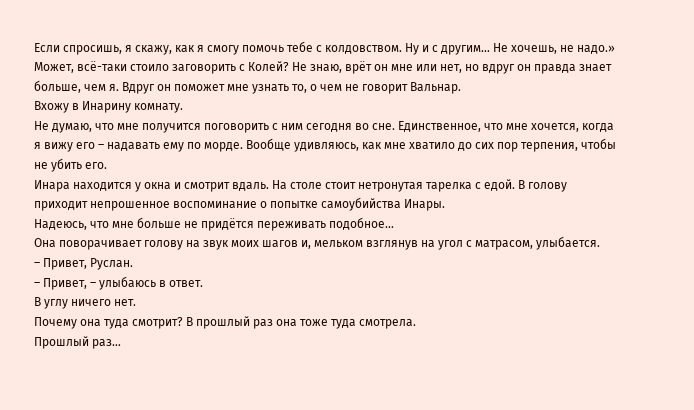Если спросишь, я скажу, как я смогу помочь тебе с колдовством. Ну и с другим… Не хочешь, не надо.»
Может, всё-таки стоило заговорить с Колей? Не знаю, врёт он мне или нет, но вдруг он правда знает больше, чем я. Вдруг он поможет мне узнать то, о чем не говорит Вальнар.
Вхожу в Инарину комнату.
Не думаю, что мне получится поговорить с ним сегодня во сне. Единственное, что мне хочется, когда я вижу его – надавать ему по морде. Вообще удивляюсь, как мне хватило до сих пор терпения, чтобы не убить его.
Инара находится у окна и смотрит вдаль. На столе стоит нетронутая тарелка с едой. В голову приходит непрошенное воспоминание о попытке самоубийства Инары.
Надеюсь, что мне больше не придётся переживать подобное…
Она поворачивает голову на звук моих шагов и, мельком взглянув на угол с матрасом, улыбается.
– Привет, Руслан.
– Привет, – улыбаюсь в ответ.
В углу ничего нет.
Почему она туда смотрит? В прошлый раз она тоже туда смотрела.
Прошлый раз…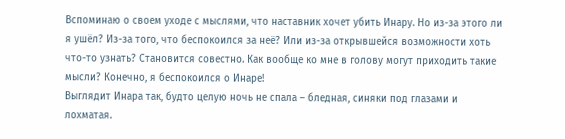Вспоминаю о своем уходе с мыслями, что наставник хочет убить Инару. Но из-за этого ли я ушёл? Из-за того, что беспокоился за неё? Или из-за открывшейся возможности хоть что-то узнать? Становится совестно. Как вообще ко мне в голову могут приходить такие мысли? Конечно, я беспокоился о Инаре!
Выглядит Инара так, будто целую ночь не спала – бледная, синяки под глазами и лохматая.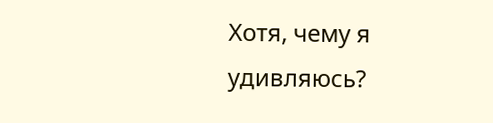Хотя, чему я удивляюсь?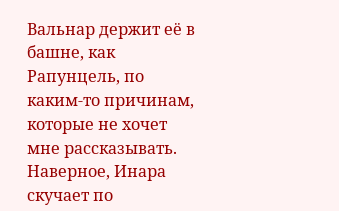Вальнар держит её в башне, как Рапунцель, по каким-то причинам, которые не хочет мне рассказывать. Наверное, Инара скучает по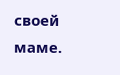своей маме.